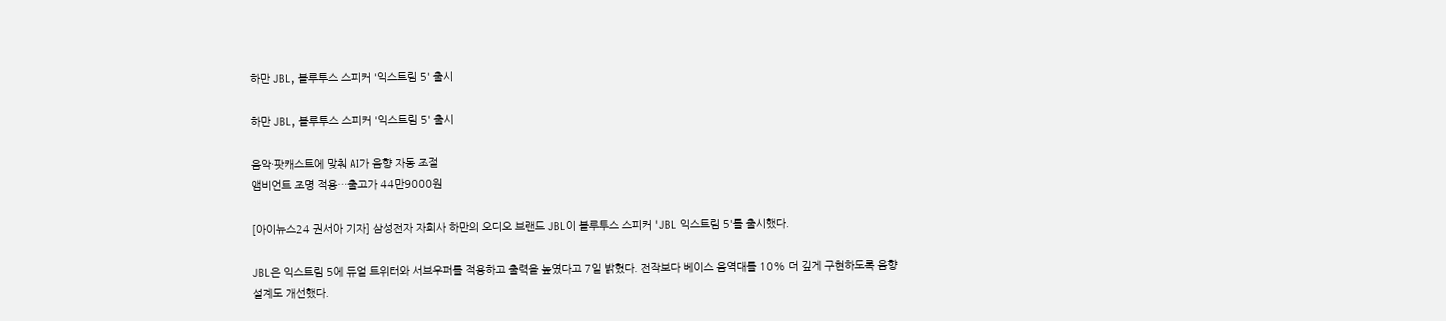하만 JBL, 블루투스 스피커 '익스트림 5' 출시

하만 JBL, 블루투스 스피커 '익스트림 5' 출시

음악·팟캐스트에 맞춰 AI가 음향 자동 조절
앰비언트 조명 적용…출고가 44만9000원

[아이뉴스24 권서아 기자] 삼성전자 자회사 하만의 오디오 브랜드 JBL이 블루투스 스피커 'JBL 익스트림 5'를 출시했다.

JBL은 익스트림 5에 듀얼 트위터와 서브우퍼를 적용하고 출력을 높였다고 7일 밝혔다. 전작보다 베이스 음역대를 10% 더 깊게 구현하도록 음향 설계도 개선했다.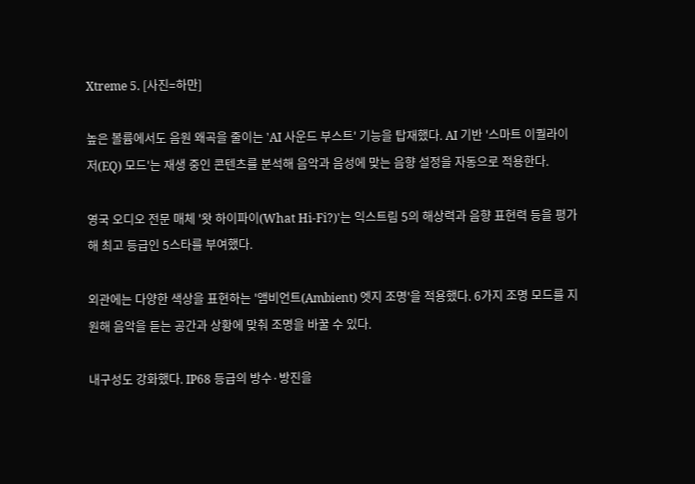Xtreme 5. [사진=하만]

높은 볼륨에서도 음원 왜곡을 줄이는 'AI 사운드 부스트' 기능을 탑재했다. AI 기반 '스마트 이퀄라이저(EQ) 모드'는 재생 중인 콘텐츠를 분석해 음악과 음성에 맞는 음향 설정을 자동으로 적용한다.

영국 오디오 전문 매체 '왓 하이파이(What Hi-Fi?)'는 익스트림 5의 해상력과 음향 표현력 등을 평가해 최고 등급인 5스타를 부여했다.

외관에는 다양한 색상을 표현하는 '앰비언트(Ambient) 엣지 조명'을 적용했다. 6가지 조명 모드를 지원해 음악을 듣는 공간과 상황에 맞춰 조명을 바꿀 수 있다.

내구성도 강화했다. IP68 등급의 방수·방진을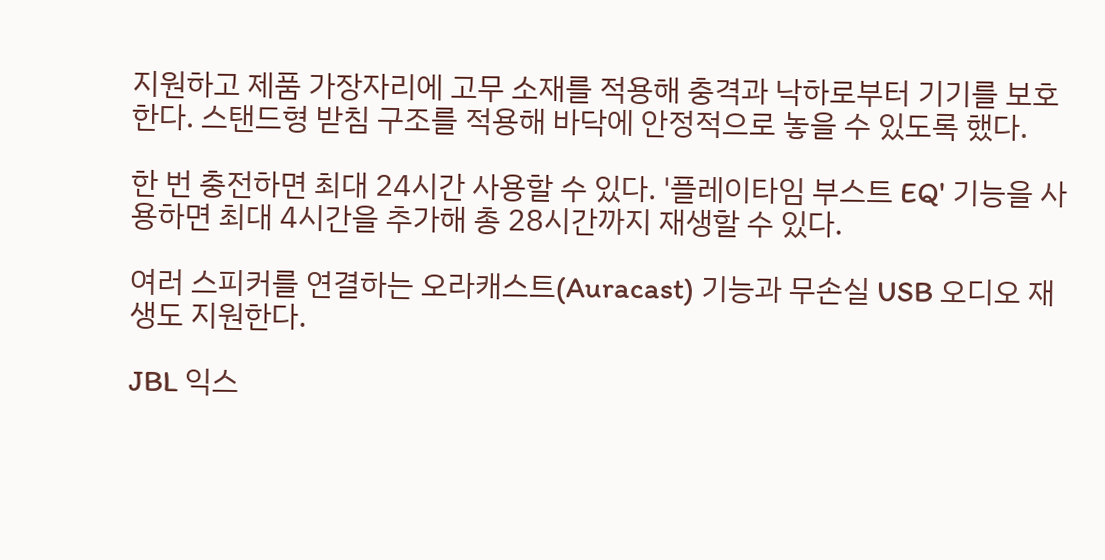지원하고 제품 가장자리에 고무 소재를 적용해 충격과 낙하로부터 기기를 보호한다. 스탠드형 받침 구조를 적용해 바닥에 안정적으로 놓을 수 있도록 했다.

한 번 충전하면 최대 24시간 사용할 수 있다. '플레이타임 부스트 EQ' 기능을 사용하면 최대 4시간을 추가해 총 28시간까지 재생할 수 있다.

여러 스피커를 연결하는 오라캐스트(Auracast) 기능과 무손실 USB 오디오 재생도 지원한다.

JBL 익스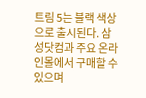트림 5는 블랙 색상으로 출시된다. 삼성닷컴과 주요 온라인몰에서 구매할 수 있으며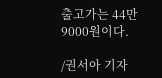출고가는 44만9000원이다.

/권서아 기자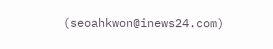(seoahkwon@inews24.com)